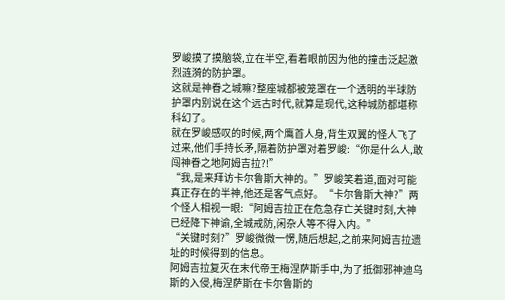罗峻摸了摸脑袋,立在半空,看着眼前因为他的撞击泛起激烈涟漪的防护罩。
这就是神眷之城嘛?整座城都被笼罩在一个透明的半球防护罩内别说在这个远古时代,就算是现代,这种城防都堪称科幻了。
就在罗峻感叹的时候,两个鹰首人身,背生双翼的怪人飞了过来,他们手持长矛,隔着防护罩对着罗峻:“你是什么人,敢闯神眷之地阿姆吉拉?!”
“我,是来拜访卡尔鲁斯大神的。”罗峻笑着道,面对可能真正存在的半神,他还是客气点好。“卡尔鲁斯大神?”两个怪人相视一眼:“阿姆吉拉正在危急存亡关键时刻,大神已经降下神谕,全城戒防,闲杂人等不得入内。”
“关键时刻?”罗峻微微一愣,随后想起,之前来阿姆吉拉遗址的时候得到的信息。
阿姆吉拉复灭在末代帝王梅涅萨斯手中,为了抵御邪神迪乌斯的入侵,梅涅萨斯在卡尔鲁斯的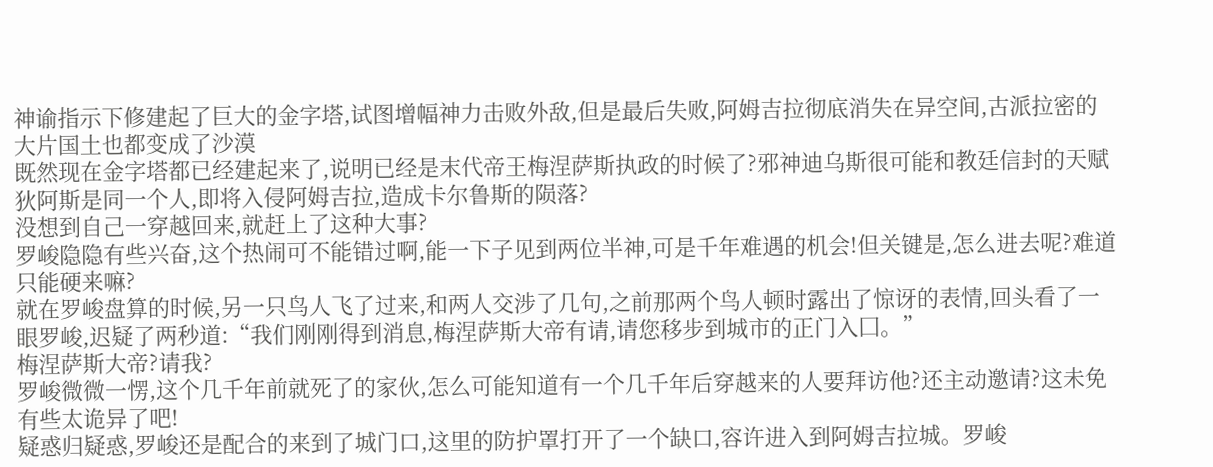神谕指示下修建起了巨大的金字塔,试图增幅神力击败外敌,但是最后失败,阿姆吉拉彻底消失在异空间,古派拉密的大片国土也都变成了沙漠
既然现在金字塔都已经建起来了,说明已经是末代帝王梅涅萨斯执政的时候了?邪神迪乌斯很可能和教廷信封的天赋狄阿斯是同一个人,即将入侵阿姆吉拉,造成卡尔鲁斯的陨落?
没想到自己一穿越回来,就赶上了这种大事?
罗峻隐隐有些兴奋,这个热闹可不能错过啊,能一下子见到两位半神,可是千年难遇的机会!但关键是,怎么进去呢?难道只能硬来嘛?
就在罗峻盘算的时候,另一只鸟人飞了过来,和两人交涉了几句,之前那两个鸟人顿时露出了惊讶的表情,回头看了一眼罗峻,迟疑了两秒道:“我们刚刚得到消息,梅涅萨斯大帝有请,请您移步到城市的正门入囗。”
梅涅萨斯大帝?请我?
罗峻微微一愣,这个几千年前就死了的家伙,怎么可能知道有一个几千年后穿越来的人要拜访他?还主动邀请?这未免有些太诡异了吧!
疑惑归疑惑,罗峻还是配合的来到了城门口,这里的防护罩打开了一个缺口,容许进入到阿姆吉拉城。罗峻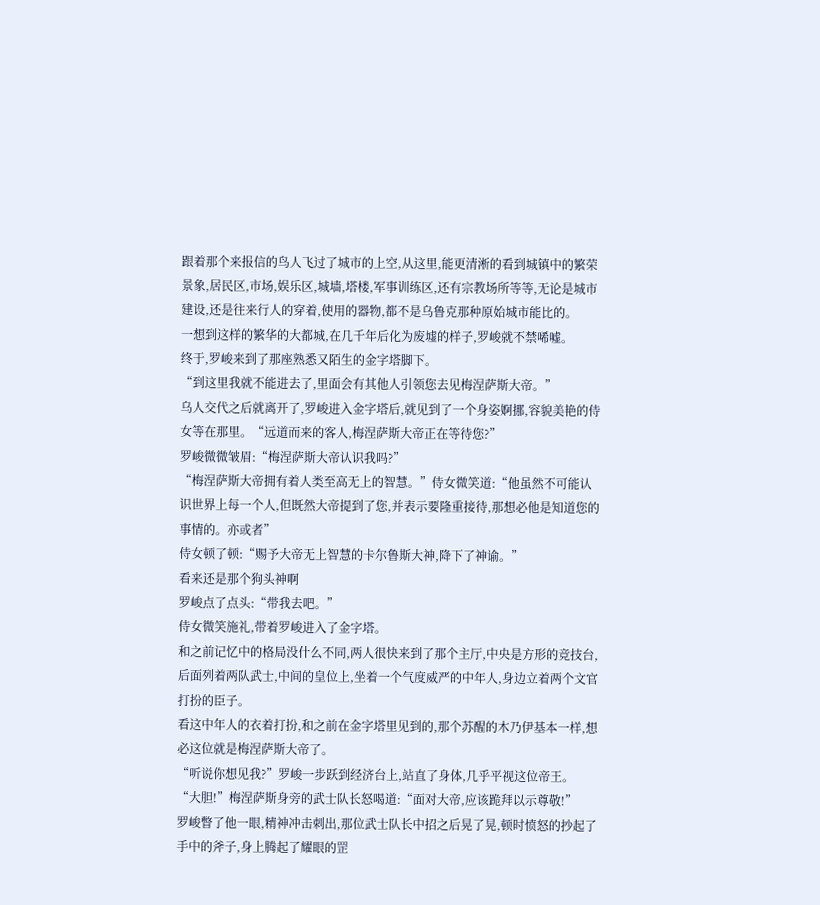跟着那个来报信的鸟人飞过了城市的上空,从这里,能更清淅的看到城镇中的繁荣景象,居民区,市场,娱乐区,城墙,塔楼,军事训练区,还有宗教场所等等,无论是城市建设,还是往来行人的穿着,使用的器物,都不是乌鲁克那种原始城市能比的。
一想到这样的繁华的大都城,在几千年后化为废墟的样子,罗峻就不禁唏嘘。
终于,罗峻来到了那座熟悉又陌生的金字塔脚下。
“到这里我就不能进去了,里面会有其他人引领您去见梅涅萨斯大帝。”
乌人交代之后就离开了,罗峻进入金字塔后,就见到了一个身姿婀挪,容貌美艳的侍女等在那里。“远道而来的客人,梅涅萨斯大帝正在等待您?”
罗峻微微皱眉:“梅涅萨斯大帝认识我吗?”
“梅涅萨斯大帝拥有着人类至高无上的智慧。”侍女微笑道:“他虽然不可能认识世界上每一个人,但既然大帝提到了您,并表示要隆重接待,那想必他是知道您的事情的。亦或者”
侍女顿了顿:“赐予大帝无上智慧的卡尔鲁斯大神,降下了神谕。”
看来还是那个狗头神啊
罗峻点了点头:“带我去吧。”
侍女微笑施礼,带着罗峻进入了金字塔。
和之前记忆中的格局没什么不同,两人很快来到了那个主厅,中央是方形的竞技台,后面列着两队武士,中间的皇位上,坐着一个气度威严的中年人,身边立着两个文官打扮的臣子。
看这中年人的衣着打扮,和之前在金字塔里见到的,那个苏醒的木乃伊基本一样,想必这位就是梅涅萨斯大帝了。
“听说你想见我?”罗峻一步跃到经济台上,站直了身体,几乎平视这位帝王。
“大胆!”梅涅萨斯身旁的武士队长怒喝道:“面对大帝,应该跪拜以示尊敬!”
罗峻瞥了他一眼,精神冲击刺出,那位武士队长中招之后晃了晃,顿时愤怒的抄起了手中的斧子,身上腾起了耀眼的罡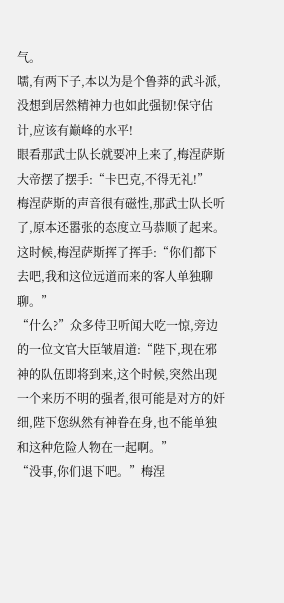气。
嚅,有两下子,本以为是个鲁莽的武斗派,没想到居然精神力也如此强韧!保守估计,应该有巅峰的水平!
眼看那武士队长就要冲上来了,梅涅萨斯大帝摆了摆手:“卡巴克,不得无礼!”
梅涅萨斯的声音很有磁性,那武士队长听了,原本还嚣张的态度立马恭顺了起来。
这时候,梅涅萨斯挥了挥手:“你们都下去吧,我和这位远道而来的客人单独聊聊。”
“什么?”众多侍卫听闻大吃一惊,旁边的一位文官大臣皱眉道:“陛下,现在邪神的队伍即将到来,这个时候,突然出现一个来历不明的强者,很可能是对方的奸细,陛下您纵然有神眷在身,也不能单独和这种危险人物在一起啊。”
“没事,你们退下吧。”梅涅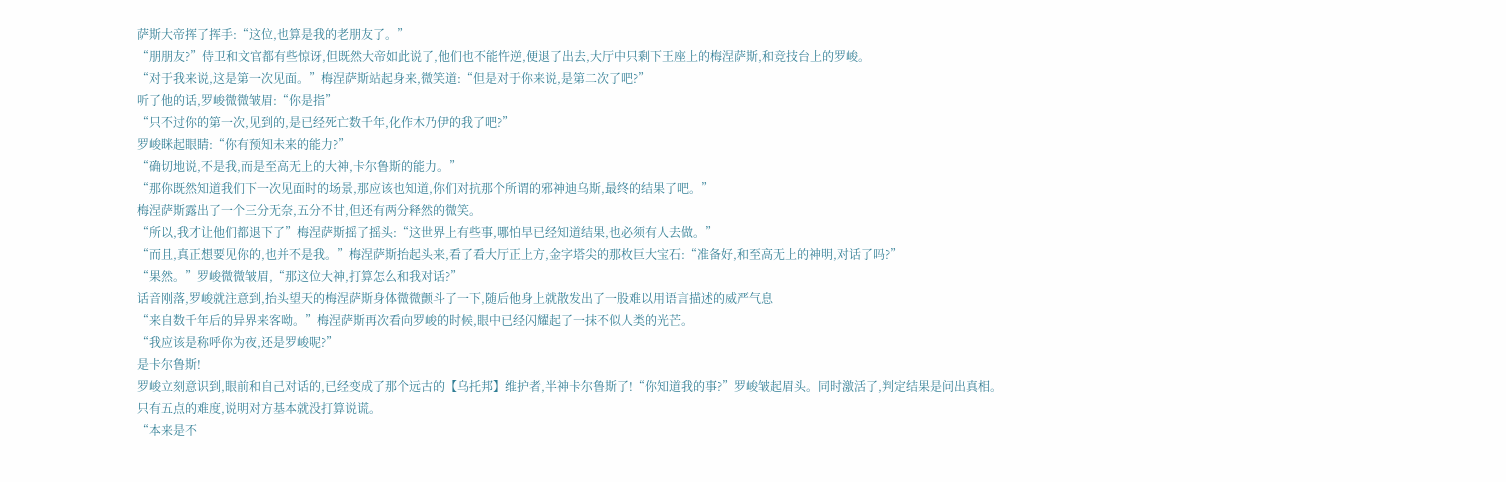萨斯大帝挥了挥手:“这位,也算是我的老朋友了。”
“朋朋友?”侍卫和文官都有些惊讶,但既然大帝如此说了,他们也不能忤逆,便退了出去,大厅中只剩下王座上的梅涅萨斯,和竞技台上的罗峻。
“对于我来说,这是第一次见面。”梅涅萨斯站起身来,微笑道:“但是对于你来说,是第二次了吧?”
听了他的话,罗峻微微皱眉:“你是指”
“只不过你的第一次,见到的,是已经死亡数千年,化作木乃伊的我了吧?”
罗峻眯起眼睛:“你有预知未来的能力?”
“确切地说,不是我,而是至高无上的大神,卡尔鲁斯的能力。”
“那你既然知道我们下一次见面时的场景,那应该也知道,你们对抗那个所谓的邪神迪乌斯,最终的结果了吧。”
梅涅萨斯露出了一个三分无奈,五分不甘,但还有两分释然的微笑。
“所以,我才让他们都退下了”梅涅萨斯摇了摇头:“这世界上有些事,哪怕早已经知道结果,也必须有人去做。”
“而且,真正想要见你的,也并不是我。”梅涅萨斯抬起头来,看了看大厅正上方,金字塔尖的那枚巨大宝石:“准备好,和至高无上的神明,对话了吗?”
“果然。”罗峻微微皱眉,“那这位大神,打算怎么和我对话?”
话音刚落,罗峻就注意到,抬头望天的梅涅萨斯身体微微颤斗了一下,随后他身上就散发出了一股难以用语言描述的威严气息
“来自数千年后的异界来客呦。”梅涅萨斯再次看向罗峻的时候,眼中已经闪耀起了一抹不似人类的光芒。
“我应该是称呼你为夜,还是罗峻呢?”
是卡尔鲁斯!
罗峻立刻意识到,眼前和自己对话的,已经变成了那个远古的【乌托邦】维护者,半神卡尔鲁斯了!“你知道我的事?”罗峻皱起眉头。同时激活了,判定结果是问出真相。
只有五点的难度,说明对方基本就没打算说谎。
“本来是不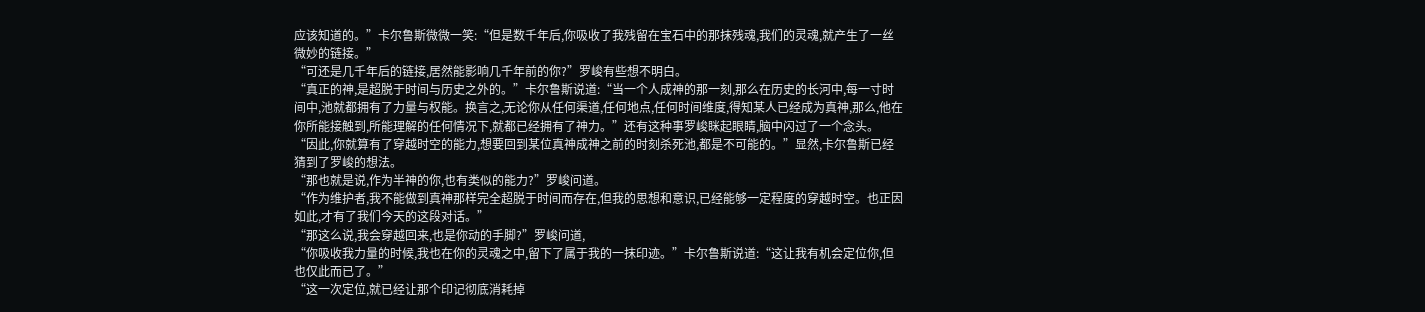应该知道的。”卡尔鲁斯微微一笑:“但是数千年后,你吸收了我残留在宝石中的那抹残魂,我们的灵魂,就产生了一丝微妙的链接。”
“可还是几千年后的链接,居然能影响几千年前的你?”罗峻有些想不明白。
“真正的神,是超脱于时间与历史之外的。”卡尔鲁斯说道:“当一个人成神的那一刻,那么在历史的长河中,每一寸时间中,池就都拥有了力量与权能。换言之,无论你从任何渠道,任何地点,任何时间维度,得知某人已经成为真神,那么,他在你所能接触到,所能理解的任何情况下,就都已经拥有了神力。”还有这种事罗峻眯起眼睛,脑中闪过了一个念头。
“因此,你就算有了穿越时空的能力,想要回到某位真神成神之前的时刻杀死池,都是不可能的。”显然,卡尔鲁斯已经猜到了罗峻的想法。
“那也就是说,作为半神的你,也有类似的能力?”罗峻问道。
“作为维护者,我不能做到真神那样完全超脱于时间而存在,但我的思想和意识,已经能够一定程度的穿越时空。也正因如此,才有了我们今天的这段对话。”
“那这么说,我会穿越回来,也是你动的手脚?”罗峻问道,
“你吸收我力量的时候,我也在你的灵魂之中,留下了属于我的一抹印迹。”卡尔鲁斯说道:“这让我有机会定位你,但也仅此而已了。”
“这一次定位,就已经让那个印记彻底消耗掉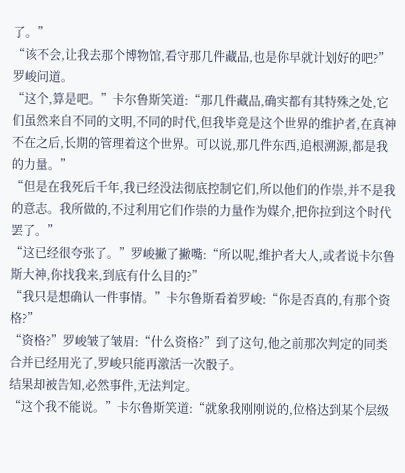了。”
“该不会,让我去那个博物馆,看守那几件藏品,也是你早就计划好的吧?”罗峻问道。
“这个,算是吧。”卡尔鲁斯笑道:“那几件藏品,确实都有其特殊之处,它们虽然来自不同的文明,不同的时代,但我毕竟是这个世界的维护者,在真神不在之后,长期的管理着这个世界。可以说,那几件东西,追根溯源,都是我的力量。”
“但是在我死后千年,我已经没法彻底控制它们,所以他们的作崇,并不是我的意志。我所做的,不过利用它们作崇的力量作为媒介,把你拉到这个时代罢了。”
“这已经很夸张了。”罗峻撇了撇嘴:“所以呢,维护者大人,或者说卡尔鲁斯大神,你找我来,到底有什么目的?”
“我只是想确认一件事情。”卡尔鲁斯看着罗峻:“你是否真的,有那个资格?”
“资格?”罗峻皱了皱眉:“什么资格?”到了这句,他之前那次判定的同类合并已经用光了,罗峻只能再激活一次骰子。
结果却被告知,必然事件,无法判定。
“这个我不能说。”卡尔鲁斯笑道:“就象我刚刚说的,位格达到某个层级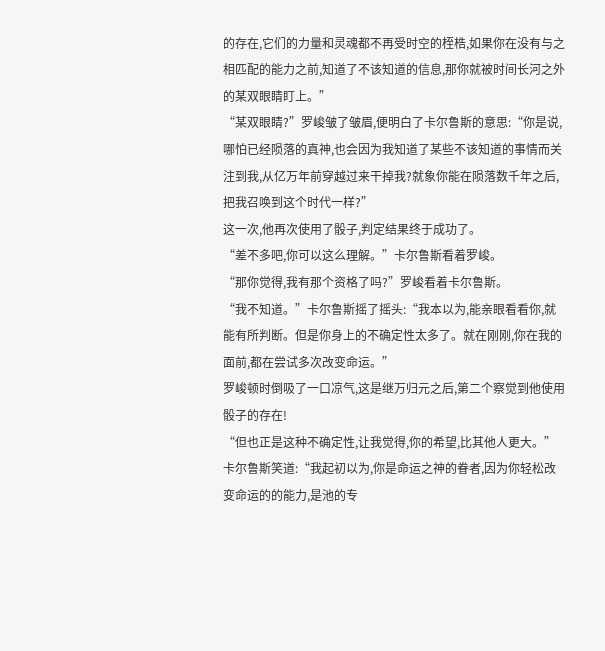的存在,它们的力量和灵魂都不再受时空的桎梏,如果你在没有与之相匹配的能力之前,知道了不该知道的信息,那你就被时间长河之外的某双眼睛盯上。”
“某双眼睛?”罗峻皱了皱眉,便明白了卡尔鲁斯的意思:“你是说,哪怕已经陨落的真神,也会因为我知道了某些不该知道的事情而关注到我,从亿万年前穿越过来干掉我?就象你能在陨落数千年之后,把我召唤到这个时代一样?”
这一次,他再次使用了骰子,判定结果终于成功了。
“差不多吧,你可以这么理解。”卡尔鲁斯看着罗峻。
“那你觉得,我有那个资格了吗?”罗峻看着卡尔鲁斯。
“我不知道。”卡尔鲁斯摇了摇头:“我本以为,能亲眼看看你,就能有所判断。但是你身上的不确定性太多了。就在刚刚,你在我的面前,都在尝试多次改变命运。”
罗峻顿时倒吸了一口凉气,这是继万归元之后,第二个察觉到他使用骰子的存在!
“但也正是这种不确定性,让我觉得,你的希望,比其他人更大。”卡尔鲁斯笑道:“我起初以为,你是命运之神的眷者,因为你轻松改变命运的的能力,是池的专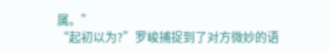属。”
“起初以为?”罗峻捕捉到了对方微妙的语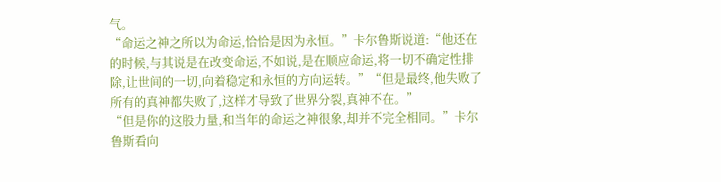气。
“命运之神之所以为命运,恰恰是因为永恒。”卡尔鲁斯说道:“他还在的时候,与其说是在改变命运,不如说,是在顺应命运,将一切不确定性排除,让世间的一切,向着稳定和永恒的方向运转。”“但是最终,他失败了所有的真神都失败了,这样才导致了世界分裂,真神不在。”
“但是你的这股力量,和当年的命运之神很象,却并不完全相同。”卡尔鲁斯看向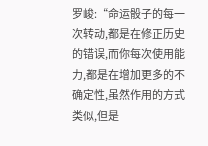罗峻:“命运骰子的每一次转动,都是在修正历史的错误,而你每次使用能力,都是在增加更多的不确定性,虽然作用的方式类似,但是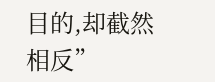目的,却截然相反”